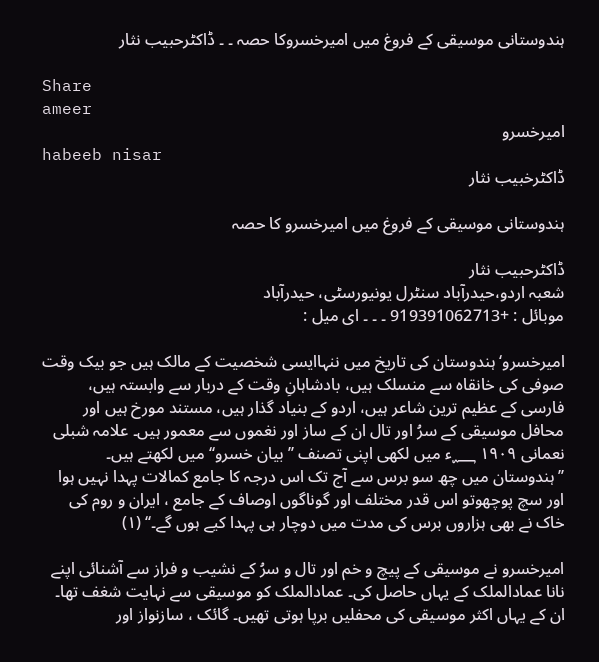ہندوستانی موسیقی کے فروغ میں امیرخسروکا حصہ ۔ ۔ ڈاکٹرحبیب نثار

Share
ameer
امیرخسرو
habeeb nisar
ڈاکٹرخبیب نثار

ہندوستانی موسیقی کے فروغ میں امیرخسرو کا حصہ

ڈاکٹرحبیب نثار
شعبہ اردو،حیدرآباد سنٹرل یونیورسٹی، حیدرآباد
موبائل : +919391062713 ۔ ۔ ۔ ای میل :

امیرخسرو‘ ہندوستان کی تاریخ میں ننہاایسی شخصیت کے مالک ہیں جو بیک وقت صوفی کی خانقاہ سے منسلک ہیں، بادشاہانِ وقت کے دربار سے وابستہ ہیں، فارسی کے عظیم ترین شاعر ہیں، اردو کے بنیاد گذار ہیں، مستند مورخ ہیں اور محافل موسیقی کے سرُ اور تال ان کے ساز اور نغموں سے معمور ہیں۔ علامہ شبلی نعمانی ۱۹۰۹ ؁ء میں لکھی اپنی تصنف ’’بیان خسرو‘‘ میں لکھتے ہیں۔
’’ہندوستان میں چھ سو برس سے آج تک اس درجہ کا جامع کمالات پہدا نہیں ہوا اور سچ پوچھوتو اس قدر مختلف اور گوناگوں اوصاف کے جامع ، ایران و روم کی خاک نے بھی ہزاروں برس کی مدت میں دوچار ہی پہدا کیے ہوں گے۔‘‘ (۱)

امیرخسرو نے موسیقی کے پیچ و خم اور تال و سرُ کے نشیب و فراز سے آشنائی اپنے نانا عمادالملک کے یہاں حاصل کی۔ عمادالملک کو موسیقی سے نہایت شغف تھا۔ ان کے یہاں اکثر موسیقی کی محفلیں برپا ہوتی تھیں۔ گائک ، سازنواز اور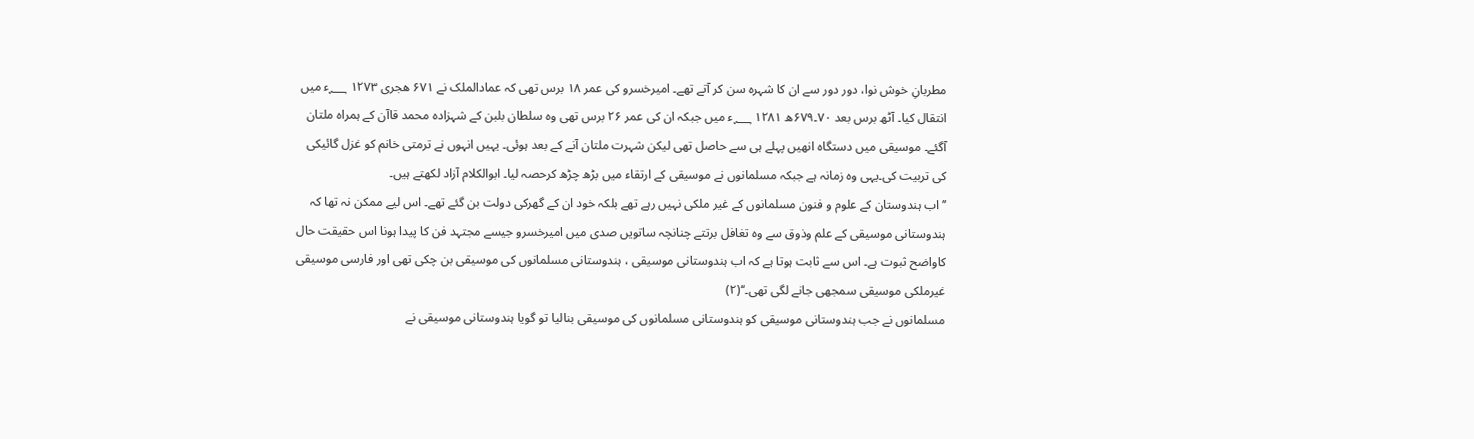مطربانِ خوش نوا، دور دور سے ان کا شہرہ سن کر آتے تھے۔ امیرخسرو کی عمر ۱۸ برس تھی کہ عمادالملک نے ۶۷۱ ھجری ۱۲۷۳ ؁ء میں انتقال کیا۔ آٹھ برس بعد ۷۰۔۶۷۹ھ ۱۲۸۱ ؁ء میں جبکہ ان کی عمر ۲۶ برس تھی وہ سلطان بلبن کے شہزادہ محمد قاآن کے ہمراہ ملتان آگئے۔ موسیقی میں دستگاہ انھیں پہلے ہی سے حاصل تھی لیکن شہرت ملتان آنے کے بعد ہوئی۔ یہیں انہوں نے ترمتی خانم کو غزل گائیکی کی تربیت کی۔یہی وہ زمانہ ہے جبکہ مسلمانوں نے موسیقی کے ارتقاء میں بڑھ چڑھ کرحصہ لیا۔ ابوالکلام آزاد لکھتے ہیں۔
’’ اب ہندوستان کے علوم و فنون مسلمانوں کے غیر ملکی نہیں رہے تھے بلکہ خود ان کے گھرکی دولت بن گئے تھے۔ اس لیے ممکن نہ تھا کہ ہندوستانی موسیقی کے علم وذوق سے وہ تغافل برتتے چنانچہ ساتویں صدی میں امیرخسرو جیسے مجتہد فن کا پیدا ہونا اس حقیقت حال کاواضح ثبوت ہے۔ اس سے ثابت ہوتا ہے کہ اب ہندوستانی موسیقی ، ہندوستانی مسلمانوں کی موسیقی بن چکی تھی اور فارسی موسیقی غیرملکی موسیقی سمجھی جانے لگی تھی۔‘‘(۲)
مسلمانوں نے جب ہندوستانی موسیقی کو ہندوستانی مسلمانوں کی موسیقی بنالیا تو گویا ہندوستانی موسیقی نے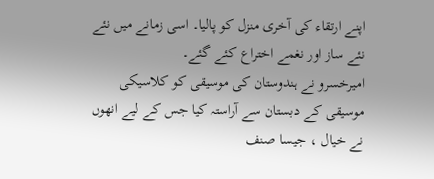اپنے ارتقاء کی آخری منزل کو پالیا۔ اسی زمانے میں نئے نئے ساز اور نغمے اختراع کئے گئے۔
امیرخسرو نے ہندوستان کی موسیقی کو کلاسیکی موسیقی کے دبستان سے آراستہ کیا جس کے لیے انھوں نے خیال ، جیسا صنف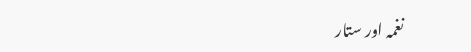نغمہ اور ستار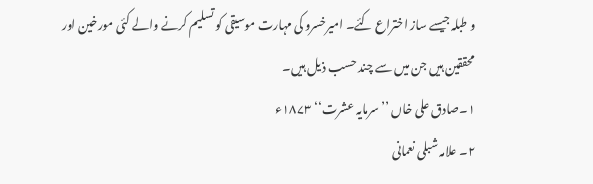و طبلہ جیسے ساز اختراع کئے۔ امیرخسرو کی مہارت موسیقی کو تسلیم کرنے والے کئی مورخین اور محققین ہیں جن میں سے چند حسب ذیل ہیں۔
۱۔صادق علی خاں ’’سرمایہ عشرت‘‘ ۱۸۷۳ء
۲۔ علامہ شبلی نعمانی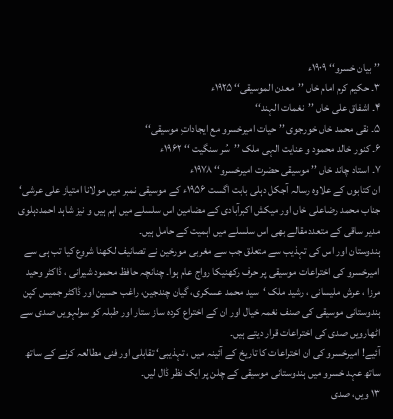’’بیان خسرو‘‘ ۱۹۰۹ء
۳۔ حکیم کرم امام خاں ’’معدن الموسیقی‘‘ ۱۹۲۵ء
۴۔ اشفاق علی خاں ’’نغمات الہند‘‘
۵۔ نقی محمد خاں خورجوی ’’ حیات امیرخسرو مع ایجاداتِ موسیقی‘‘
۶۔ کنور خالد محمود و عنایت الہی ملک ’’سُر سنگیت ‘‘ ۱۹۶۲ء
۷۔ استاد چاند خاں ’’ موسیقی حضرت امیرخسرو‘‘ ۱۹۷۸ء
ان کتابوں کے علاوہ رسالہ آجکل دہلی بابت اگست ۱۹۵۶ء کے موسیقی نمبر میں مولانا امتیاز علی عرشی‘ جناب محمد رضاعلی خاں اور میکش اکبرآبادی کے مضامین اس سلسلے میں اہم ہیں و نیز شاہد احمددہلوی مدیر ساقی کے متعددمقالے بھی اس سلسلے میں اہمیت کے حامل ہیں۔
ہندوستان اور اس کی تہذیب سے متعلق جب سے مغربی مورخین نے تصانیف لکھنا شروع کیا تب ہی سے امیرخسرو کی اختراعات موسیقی پر حرف رکھنیکا رواج عام ہوا۔ چنانچہ حافظ محمود شیرانی ، ڈاکٹر وحید مرزا ، عرش ملیسانی ، رشید ملک ‘سید محمد عسکری، گیان چندجین، راغب حسین اور ڈاکٹر جمیس کپن ہندوستانی موسیقی کی صنف نغمہ خیال اور ان کے اختراع کردہ ساز ستار اور طبلہ کو سولہویں صدی سے اٹھارویں صدی کی اختراعات قرار دیتے ہیں۔
آئیے! امیرخسرو کی ان اختراعات کا تاریخ کے آئینہ میں ، تہذیبی‘ تقابلی اور فنی مطالعہ کرنے کے ساتھ ساتھ عہد خسرو میں ہندوستانی موسیقی کے چلن پر ایک نظر ڈال لیں۔
۱۳ ویں، صدی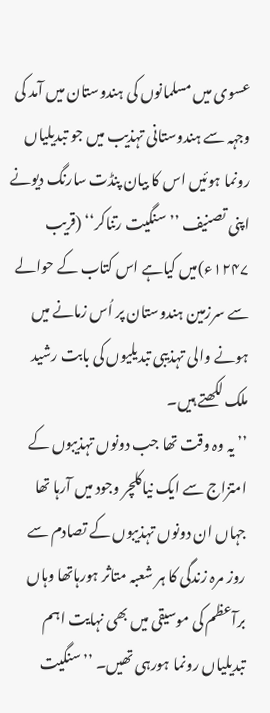عسوی میں مسلمانوں کی ہندوستان میں آمد کی وجہہ سے ہندوستانی تہذیب میں جو تبدیلیاں رونما ہوئیں اس کا بیان پنڈت سارنگ دیونے اپنی تصنیف ’’ سنگیت رتناکر‘‘ (قریب ۱۲۴۷ء)میں کیاہے اس کتاب کے حوالے سے سرزمین ہندوستان پر اُس زمانے میں ہونے والی تہذیبی تبدیلیوں کی بابت رشید ملک لکھتے ہیں۔
’’ یہ وہ وقت تھا جب دونوں تہذیبوں کے امتزاج سے ایک نیاکلچر وجود میں آرہا تھا جہاں ان دونوں تہذیبوں کے تصادم سے روز مرہ زندگی کا ہر شعبہ متاثر ہورہاتھا وہاں برآعظم کی موسیقی میں بھی نہایت اہم تبدیلیاں رونما ہورہی تھیں۔ ’’سنگیت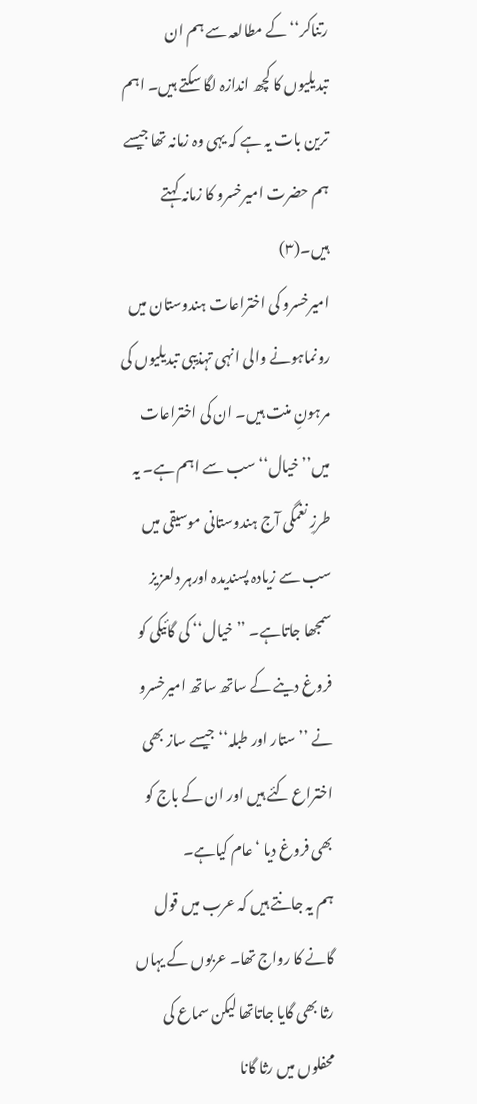رتناکر‘‘ کے مطالعہ سے ہم ان تبدیلیوں کا کچھ اندازہ لگا سکتے ہیں۔ اہم ترین بات یہ ہے کہ یہی وہ زمانہ تھا جیسے ہم حضرت امیرخسرو کا زمانہ کہتے ہیں۔(۳)
امیرخسرو کی اختراعات ہندوستان میں رونماہونے والی انہی تہذیبی تبدیلیوں کی مرہونِ منت ہیں۔ ان کی اختراعات میں’’خیال‘‘ سب سے اہم ہے۔ یہ طرزِ نغمگی آج ہندوستانی موسیقی میں سب سے زیادہ پسندیدہ اورہر دلعزیز سمجھا جاتاہے۔ ’’خیال‘‘ کی گائیکی کو فروغ دینے کے ساتھ ساتھ امیرخسرو نے ’’ ستار اور طبلہ‘‘جیسے ساز بھی اختراع کئے ہیں اور ان کے باج کو بھی فروغ دیا ‘ عام کیاہے۔
ہم یہ جانتے ہیں کہ عرب میں قول گانے کا رواج تھا۔ عربوں کے یہاں رثا بھی گایا جاتاتھا لیکن سماع کی محفلوں میں رثا گانا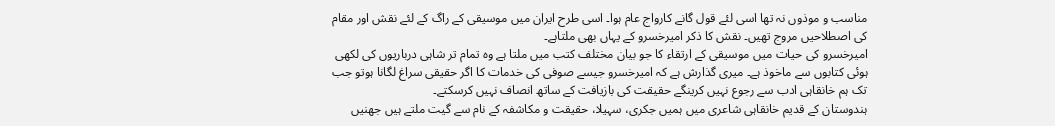مناسب و موذوں نہ تھا اسی لئے قول گانے کارواج عام ہوا۔ اسی طرح ایران میں موسیقی کے راگ کے لئے نقش اور مقام کی اصطلاحیں مروج تھیں۔ نقش کا ذکر امیرخسرو کے یہاں بھی ملتاہے۔
امیرخسرو کی حیات میں موسیقی کے ارتقاء کا جو بیان مختلف کتب میں ملتا ہے وہ تمام تر شاہی درباریوں کی لکھی ہوئی کتابوں سے ماخوذ ہے۔ میری گذارش ہے کہ امیرخسرو جیسے صوفی کی خدمات کا اگر حقیقی سراغ لگانا ہوتو جب تک ہم خانقاہی ادب سے رجوع نہیں کرینگے حقیقت کی بازیافت کے ساتھ انصاف نہیں کرسکتے۔
ہندوستان کے قدیم خانقاہی شاعری میں ہمیں جکری، سہیلا، حقیقت و مکاشفہ کے نام سے گیت ملتے ہیں جھنیں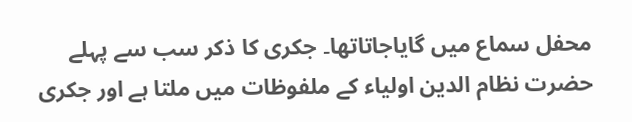محفل سماع میں گایاجاتاتھا۔ جکری کا ذکر سب سے پہلے حضرت نظام الدین اولیاء کے ملفوظات میں ملتا ہے اور جکری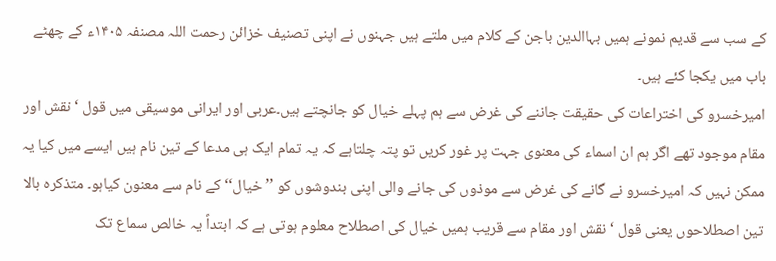کے سب سے قدیم نمونے ہمیں بہاالدین باجن کے کلام میں ملتے ہیں جہنوں نے اپنی تصنیف خزائن رحمت اللہ مصنفہ ۱۴۰۵ء کے چھٹے باب میں یکجا کئے ہیں۔
امیرخسرو کی اختراعات کی حقیقت جاننے کی غرض سے ہم پہلے خیال کو جانچتے ہیں۔عربی اور ایرانی موسیقی میں قول ‘ نقش اور مقام موجود تھے اگر ہم ان اسماء کی معنوی جہت پر غور کریں تو پتہ چلتاہے کہ یہ تمام ایک ہی مدعا کے تین نام ہیں ایسے میں کیا یہ ممکن نہیں کہ امیرخسرو نے گانے کی غرض سے موذوں کی جانے والی اپنی بندوشوں کو ’’ خیال‘‘کے نام سے معنون کیاہو۔ متذکرہ بالا تین اصطلاحوں یعنی قول ‘ نقش اور مقام سے قریب ہمیں خیال کی اصطلاح معلوم ہوتی ہے کہ ابتداً یہ خالص سماع تک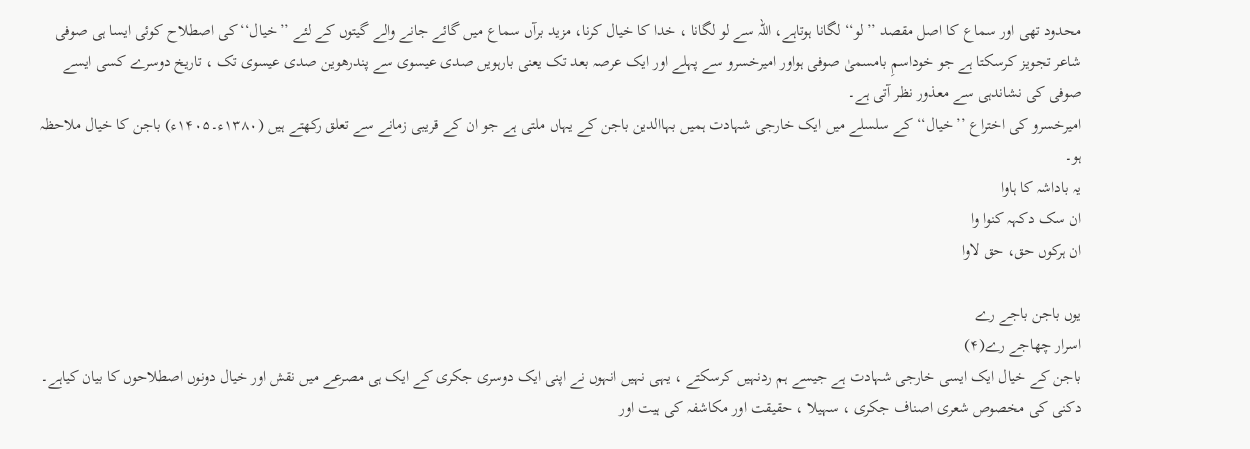محدود تھی اور سماع کا اصل مقصد ’’لو‘‘ لگانا ہوتاہے، اللہ سے لو لگانا ، خدا کا خیال کرنا، مزید برآں سماع میں گائے جانے والے گیتوں کے لئے ’’خیال‘‘کی اصطلاح کوئی ایسا ہی صوفی شاعر تجویز کرسکتا ہے جو خوداسمِ بامسمیٰ صوفی ہواور امیرخسرو سے پہلے اور ایک عرصہ بعد تک یعنی بارہویں صدی عیسوی سے پندرھوین صدی عیسوی تک ، تاریخ دوسرے کسی ایسے صوفی کی نشاندہی سے معذور نظر آتی ہے۔
امیرخسرو کی اختراع ’’خیال‘‘ کے سلسلے میں ایک خارجی شہادت ہمیں بہاالدین باجن کے یہاں ملتی ہے جو ان کے قریبی زمانے سے تعلق رکھتے ہیں (۱۳۸۰ء۔۱۴۰۵ء) باجن کا خیال ملاحظہ ہو۔
یہ باداشہ کا ہاوا
ان سک دکہہ کنوا وا
ان ہرکوں حق، حق لاوا

یوں باجن باجے رے
اسرار چھاجے رے(۴)
باجن کے خیال ایک ایسی خارجی شہادت ہے جیسے ہم ردنہیں کرسکتے ، یہی نہیں انہوں نے اپنی ایک دوسری جکری کے ایک ہی مصرعے میں نقش اور خیال دونوں اصطلاحوں کا بیان کیاہے۔ دکنی کی مخصوص شعری اصناف جکری ، سہیلا ، حقیقت اور مکاشفہ کی ہیت اور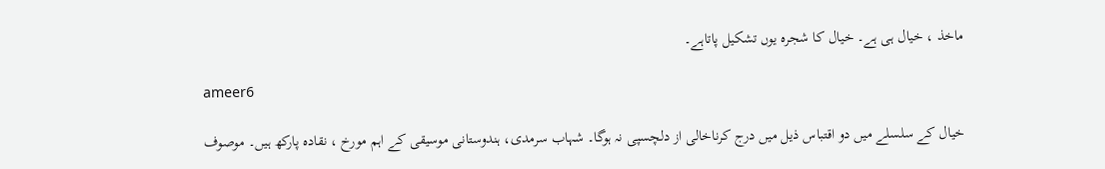ماخذ ، خیال ہی ہے۔ خیال کا شجرہ یوں تشکیل پاتاہے۔

ameer6

خیال کے سلسلے میں دو اقتباس ذیل میں درج کرناخالی از دلچسپی نہ ہوگا۔ شہاب سرمدی، ہندوستانی موسیقی کے اہم مورخ ، نقادہ پارکھ ہیں۔ موصوف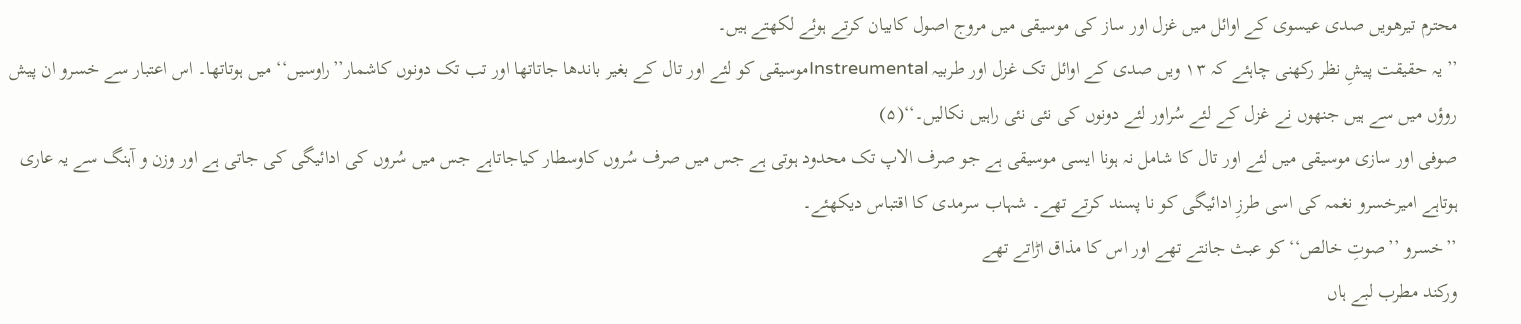محترم تیرھویں صدی عیسوی کے اوائل میں غزل اور ساز کی موسیقی میں مروج اصول کابیان کرتے ہوئے لکھتے ہیں۔
’’ یہ حقیقت پیشِ نظر رکھنی چاہئے کہ ۱۳ ویں صدی کے اوائل تک غزل اور طربیہ Instreumentalموسیقی کو لئے اور تال کے بغیر باندھا جاتاتھا اور تب تک دونوں کاشمار’’راوسیں‘‘ میں ہوتاتھا۔ اس اعتبار سے خسرو ان پیش روؤں میں سے ہیں جنھوں نے غزل کے لئے سُراور لئے دونوں کی نئی نئی راہیں نکالیں۔‘‘(۵)
صوفی اور سازی موسیقی میں لئے اور تال کا شامل نہ ہونا ایسی موسیقی ہے جو صرف الاپ تک محدود ہوتی ہے جس میں صرف سُروں کاوسطار کیاجاتاہے جس میں سُروں کی ادائیگی کی جاتی ہے اور وزن و آہنگ سے یہ عاری ہوتاہے امیرخسرو نغمہ کی اسی طرزِ ادائیگی کو نا پسند کرتے تھے۔ شہاب سرمدی کا اقتباس دیکھئے۔
’’خسرو ’’صوتِ خالص‘‘ کو عبث جانتے تھے اور اس کا مذاق اڑاتے تھے
ورکند مطرب لبے ہاں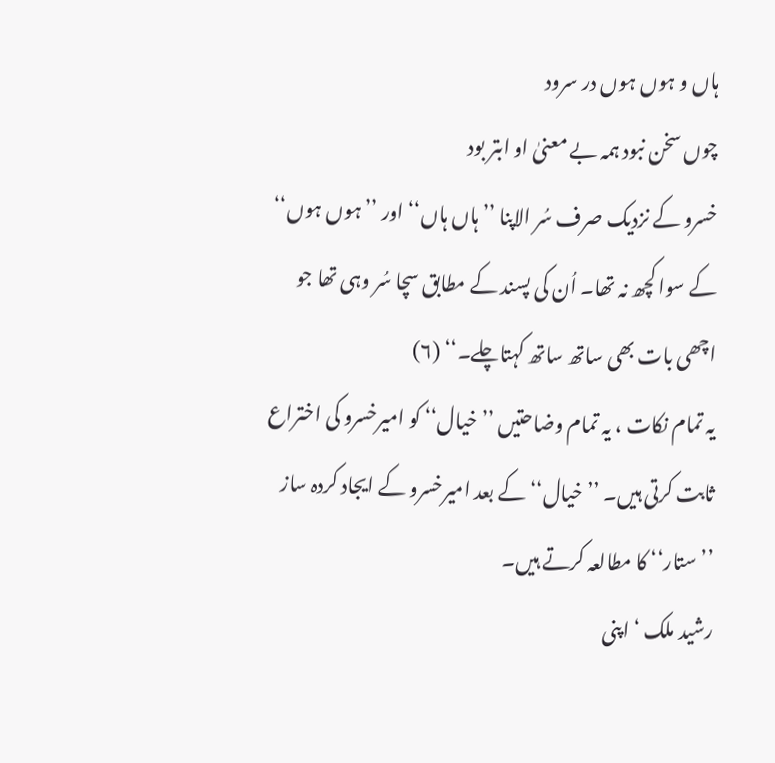ہاں و ہوں ہوں در سرود
چوں سخن نبود ہمہ بے معنیٰ او ابتر بود
خسرو کے نزدیک صرف سُر الاپنا ’’ ہاں ہاں‘‘ اور ’’ہوں ہوں‘‘ کے سوا کچھ نہ تھا۔ اُن کی پسند کے مطابق سچا سُر وہی تھا جو اچھی بات بھی ساتھ ساتھ کہتاچلے۔‘‘ (۶)
یہ تمام نکات ، یہ تمام وضاحتیں ’’خیال‘‘ کو امیرخسرو کی اختراع ثابت کرتی ہیں۔ ’’خیال‘‘ کے بعد امیرخسرو کے ایجاد کردہ ساز ’’ستار‘‘ کا مطالعہ کرتے ہیں۔
رشید ملک ‘ اپنی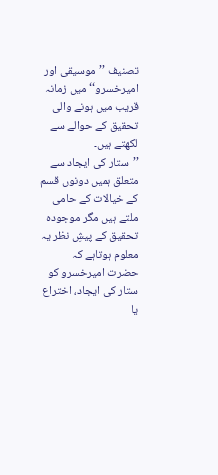تصنیف ’’موسیقی اور امیرخسرو‘‘ میں زمانہ قریب میں ہونے والی تحقیق کے حوالے سے لکھتے ہیں۔
’’ستار کی ایجاد سے متعلق ہمیں دونوں قسم کے خیالات کے حامی ملتے ہیں مگر موجودہ تحقیق کے پیشِ نظر یہ معلوم ہوتاہے کہ حضرت امیرخسرو کو ستار کی ایجاد، اختراع یا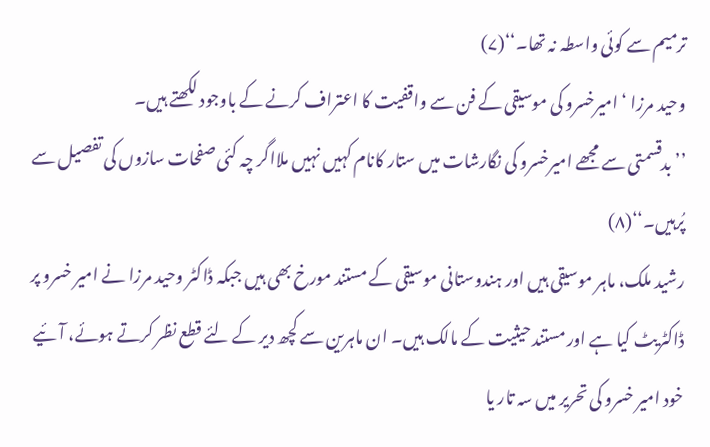ترمیم سے کوئی واسطہ نہ تھا۔‘‘(۷)
وحید مرزا ‘ امیرخسرو کی موسیقی کے فن سے واقفیت کا اعتراف کرنے کے باوجود لکھتے ہیں۔
’’بدقسمتی سے مجھے امیرخسرو کی نگارشات میں ستار کانام کہیں نہیں ملااگر چہ کئی صفحات سازوں کی تفصیل سے پُرہیں۔‘‘(۸)
رشید ملک، ماہر موسیقی ہیں اور ہندوستانی موسیقی کے مستند مورخ بھی ہیں جبکہ ڈاکٹر وحید مرزا نے امیر خسرو پر ڈاکٹریٹ کیا ہے اور مستند حیثیت کے مالک ہیں۔ ان ماہرین سے کچھ دیر کے لئے قطع نظر کرتے ہوئے، آئیے خود امیر خسرو کی تحریر میں سہ تار یا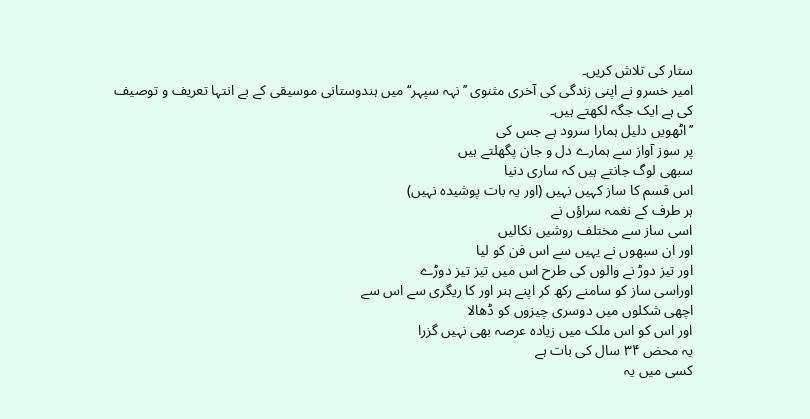ستار کی تلاش کریں۔
امیر خسرو نے اپنی زندگی کی آخری مثنوی ’’نہہ سپہر‘‘ میں ہندوستانی موسیقی کے بے انتہا تعریف و توصیف کی ہے ایک جگہ لکھتے ہیں۔
’’اٹھویں دلیل ہمارا سرود ہے جس کی
پر سوز آواز سے ہمارے دل و جان پگھلتے ہیں
سبھی لوگ جانتے ہیں کہ ساری دنیا
اس قسم کا ساز کہیں نہیں (اور یہ بات پوشیدہ نہیں)
ہر طرف کے نغمہ سراؤں نے
اسی ساز سے مختلف روشیں نکالیں
اور ان سبھوں نے یہیں سے اس فن کو لیا
اور تیز دوڑ نے والوں کی طرح اس میں تیز تیز دوڑے
اوراسی ساز کو سامنے رکھ کر اپنے ہنر اور کا ریگری سے اس سے
اچھی شکلوں میں دوسری چیزوں کو ڈھالا
اور اس کو اس ملک میں زیادہ عرصہ بھی نہیں گزرا
یہ محض ۳۴ سال کی بات ہے
کسی میں یہ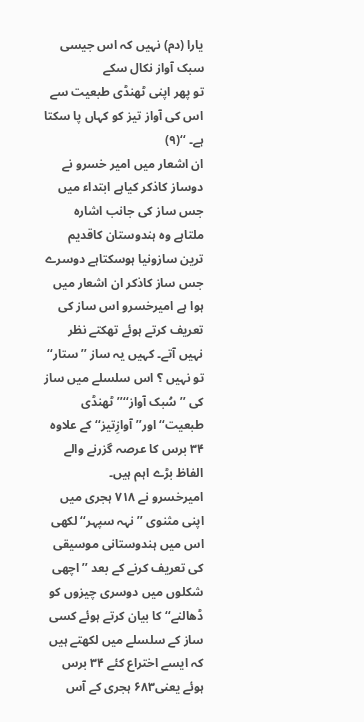یارا (دم) نہیں کہ اس جیسی سبک آواز نکال سکے
تو پھر اپنی ٹھنڈی طبعیت سے اس کی آواز تیز کو کہاں پا سکتا ہے۔ ‘‘(۹)
ان اشعار میں امیر خسرو نے دوساز کاذکر کیاہے ابتداء میں جس ساز کی جانب اشارہ ملتاہے وہ ہندوستان کاقدیم ترین سازونیا ہوسکتاہے دوسرے جس ساز کاذکر ان اشعار میں ہوا ہے امیرخسرو اس ساز کی تعریف کرتے ہوئے تھکتے نظر نہیں آتے۔ کہیں یہ ساز ’’ستار‘‘ تو نہیں ؟ اس سلسلے میں ساز کی ’’سُبک آواز‘‘’’ ٹھنڈی طبعیت‘‘ اور’’ آوازِتیز‘‘ کے علاوہ ۳۴ برس کا عرصہ گزرنے والے الفاظ بڑے اہم ہیں۔
امیرخسرو نے ۷۱۸ ہجری میں اپنی مثنوی ’’نہہ سپہر‘‘ لکھی اس میں ہندوستانی موسیقی کی تعریف کرنے کے بعد ’’اچھی شکلوں میں دوسری چیزوں کو ڈھالنے‘‘ کا بیان کرتے ہوئے کسی ساز کے سلسلے میں لکھتے ہیں کہ ایسے اختراع کئے ۳۴ برس ہوئے یعنی۶۸۳ ہجری کے آس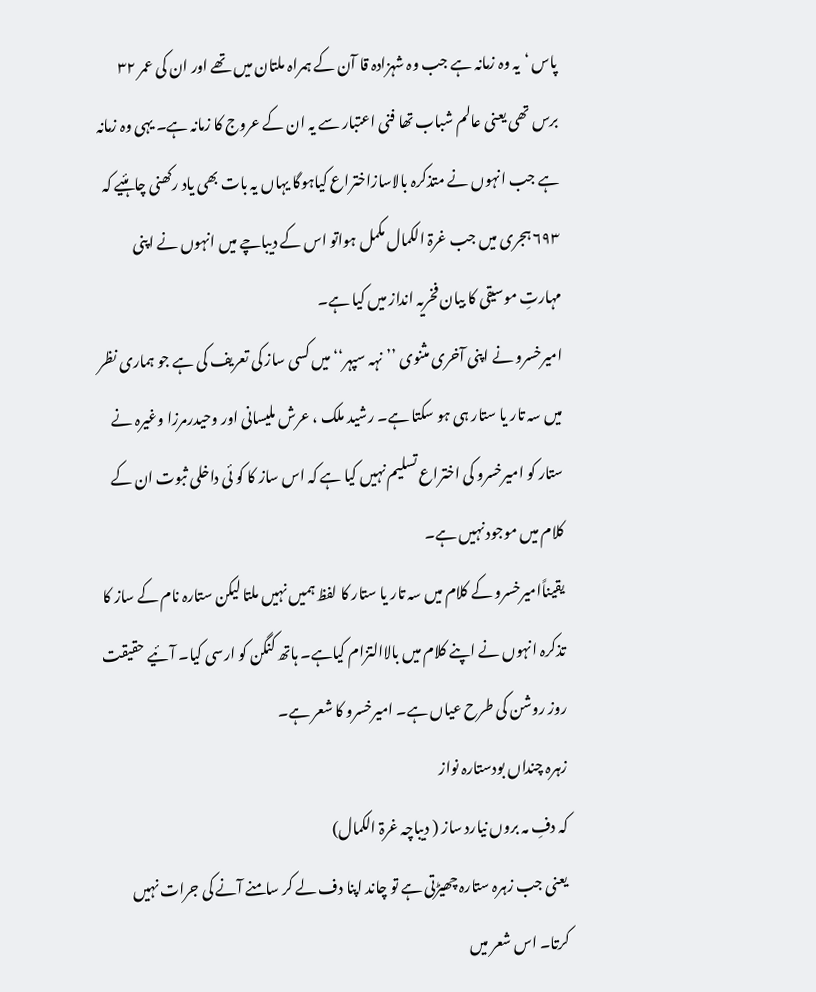پاس ‘یہ وہ زمانہ ہے جب وہ شہزادہ قا آن کے ہمراہ ملتان میں تھے اور ان کی عمر ۳۲ برس تھی یعنی عالم شباب تھا فنی اعتبار سے یہ ان کے عروج کا زمانہ ہے۔ یہی وہ زمانہ ہے جب انہوں نے متذکرہ بالاسازاختراع کیاہوگا یہاں یہ بات بھی یاد رکھنی چاہئیے کہ ۶۹۳ ہجری میں جب غرۃ الکمال مکمل ہواتو اس کے دیباچے میں انہوں نے اپنی مہارتِ موسیقی کا بیان فخریہ انداز میں کیا ہے۔
امیرخسرو نے اپنی آخری مثنوی ’’نہہ سپہر‘‘ میں کسی ساز کی تعریف کی ہے جو ہماری نظر میں سہ تار یا ستار ہی ہو سکتا ہے۔ رشید ملک ، عرش ملیسانی اور وحیدرمرزا وغیرہ نے ستار کو امیرخسرو کی اختراع تسلیم نہیں کیا ہے کہ اس ساز کا کو ئی داخلی ثبوت ان کے کلام میں موجود نہیں ہے۔
یقیناًامیرخسرو کے کلام میں سہ تار یا ستار کا لفظ ہمیں نہیں ملتا لیکن ستارہ نام کے ساز کا تذکرہ انہوں نے اپنے کلام میں بالاالتزام کیاہے۔ ہاتھ کنگن کو ارسی کیا۔ آئیے حقیقت روز روشن کی طرح عیاں ہے۔ امیرخسرو کا شعر ہے۔
زہرہ چنداں بودستارہ نواز
کہ دفِ مہ بروں نیارد ساز ( دیباچہ غرۃ الکمال)
یعنی جب زہرہ ستارہ چھیڑتی ہے تو چاند اپنا دف لے کر سامنے آنے کی جرات نہیں کرتا۔ اس شعر میں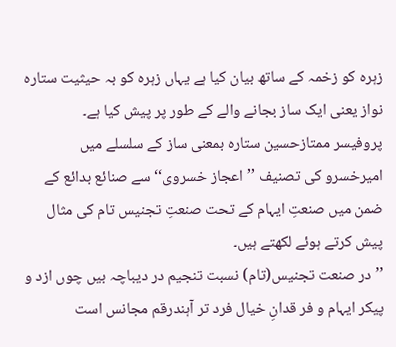زہرہ کو زخمہ کے ساتھ بیان کیا ہے یہاں زہرہ کو بہ حیثیت ستارہ نواز یعنی ایک ساز بجانے والے کے طور پر پیش کیا ہے۔
پروفیسر ممتازحسین ستارہ بمعنی ساز کے سلسلے میں امیرخسرو کی تصنیف ’’اعجاز خسروی‘‘ سے صنائع بدائع کے ضمن میں صنعتِ ایہام کے تحت صنعتِ تجنیس تام کی مثال پیش کرتے ہوئے لکھتے ہیں۔
’’در صنعت تجنیس(تام) نسبت تنجیم در دیباچہ بیں چوں ازد و پیکر ایہام و فر قدانِ خیال فرد تر آہندرقم مجانس است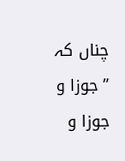چناں کہ ’’جوزا و جوزا و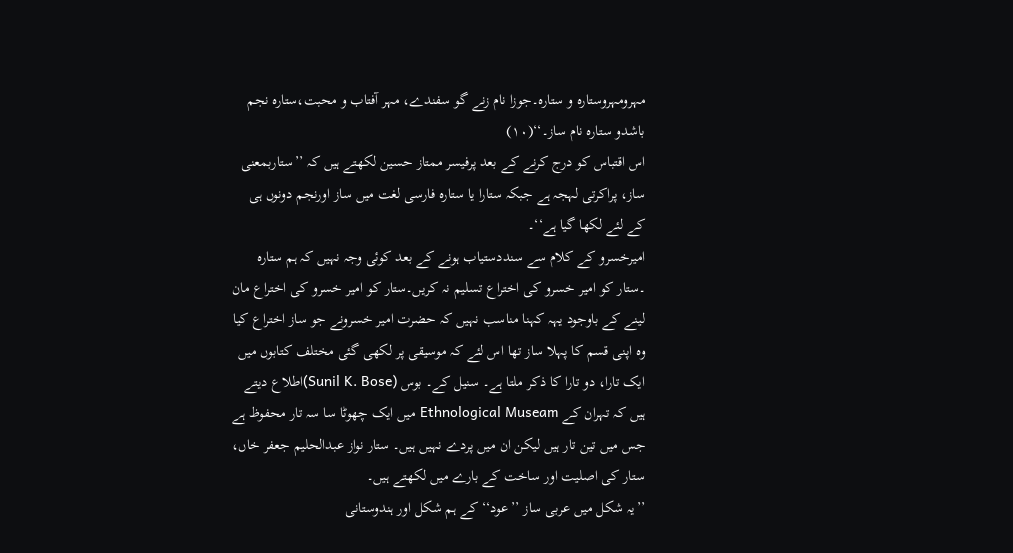مہرومہروستارہ و ستارہ۔جوزا نام زنے گو سفندے، مہر آفتاب و محبت،ستارہ نجم باشدو ستارہ نام ساز۔‘‘(۱۰)
اس اقتباس کو درج کرنے کے بعد پرفیسر ممتاز حسین لکھتے ہیں کہ ’’ستاربمعنی ساز، پراکرتی لہجہ ہے جبکہ ستارا یا ستارہ فارسی لغت میں ساز اورنجم دونوں ہی کے لئے لکھا گیا ہے‘‘۔
امیرخسرو کے کلام سے سنددستیاب ہونے کے بعد کوئی وجہ نہیں کہ ہم ستارہ ۔ستار کو امیر خسرو کی اختراع تسلیم نہ کریں۔ستار کو امیر خسرو کی اختراع مان لینے کے باوجود یہہ کہنا مناسب نہیں کہ حضرت امیر خسرونے جو ساز اختراع کیا وہ اپنی قسم کا پہلا ساز تھا اس لئے کہ موسیقی پر لکھی گئی مختلف کتابوں میں ایک تارا، دو تارا کا ذکر ملتا ہے۔ سنیل کے۔ بوس (Sunil K. Bose)اطلاع دیتے ہیں کہ تہران کے Ethnological Museam میں ایک چھوٹا سا سہ تار محفوظ ہے جس میں تین تار ہیں لیکن ان میں پردے نہیں ہیں۔ ستار نواز عبدالحلیم جعفر خاں، ستار کی اصلیت اور ساخت کے بارے میں لکھتے ہیں۔
’’یہ شکل میں عربی ساز ’’عود‘‘ کے ہم شکل اور ہندوستانی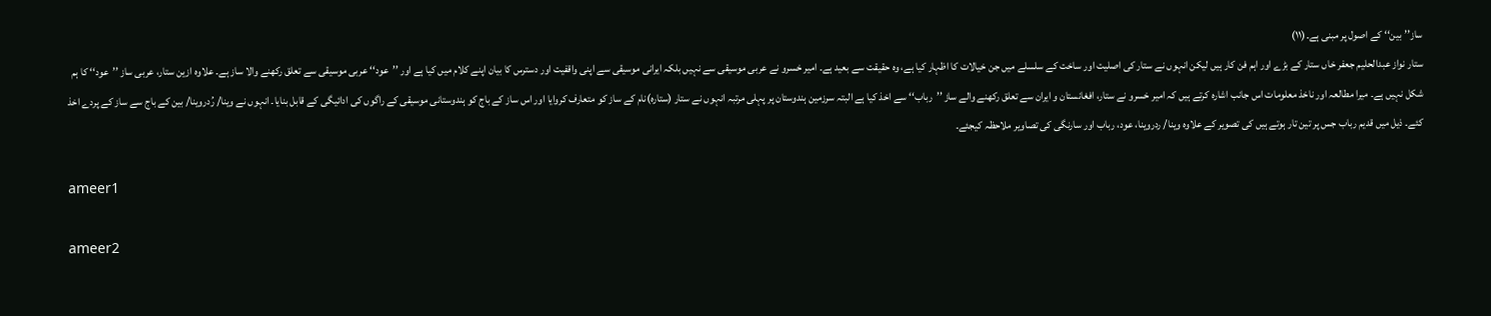ساز’’بین‘‘ کے اصول پر مبنی ہے۔(۱۱)
ستار نواز عبدالحلیم جعفر خاں ستار کے بڑے اور اہم فن کار ہیں لیکن انہوں نے ستار کی اصلیت اور ساخت کے سلسلے میں جن خیالات کا اظہار کیا ہے، وہ حقیقت سے بعید ہے۔ امیر خسرو نے عربی موسیقی سے نہیں بلکہ ایرانی موسیقی سے اپنی واقفیت اور دسترس کا بیان اپنے کلام میں کیا ہے اور ’’عود‘‘ عربی موسیقی سے تعلق رکھنے والا ساز ہے۔ علاوہ ازین ستار، عربی ساز ’’عود‘‘ کا ہم شکل نہیں ہے۔ میرا مطالعہ اور ناخذ معلومات اس جانب اشارہ کرتے ہیں کہ امیر خسرو نے ستار، افغانستان و ایران سے تعلق رکھنے والے ساز ’’رباب‘‘ سے اخذ کیا ہے البتہ سرزمین ہندوستان پر پہلی مرتبہ انہوں نے ستار (ستارہ)نام کے ساز کو متعارف کروایا اور اس ساز کے باج کو ہندوستانی موسیقی کے راگوں کی ادائیگی کے قابل بنایا۔ انہوں نے وینا/ رُدروینا/ بین کے باج سے ساز کے پردے اخذ کئے۔ ذیل میں قدیم رباب جس پر تین تار ہوتے ہیں کی تصویر کے علاوہ وینا/ ردروینا، عود، رباب اور سارنگی کی تصاویر ملاحظہ کیجئے۔

ameer1

ameer2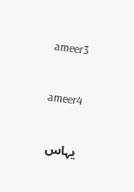ameer3

ameer4

یہاس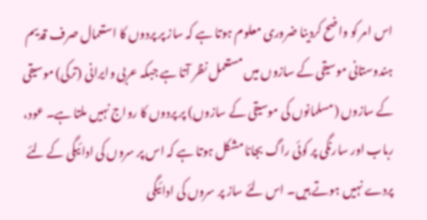اس امر کو واضح کردینا ضروری معلوم ہوتا ہے کہ ساز پر پردوں کا استعمال صرف قدیم ہندوستانی موسیقی کے سازوں میں مستعمل نظر آتا ہے جبکہ عربی وایرانی (ترکی) موسیقی کے سازوں (مسلمانوں کی موسیقی کے سازوں) پر پردوں کا رواج نہیں ملتا ہے۔ عود، رباب اور سارنگی پر کوئی راگ بجانا مشکل ہوتا ہے کہ اس پر سروں کی ادائیگی کے لئے پردے نہیں ہوتے ہیں۔ اس لئے ساز پر سروں کی ادائیگی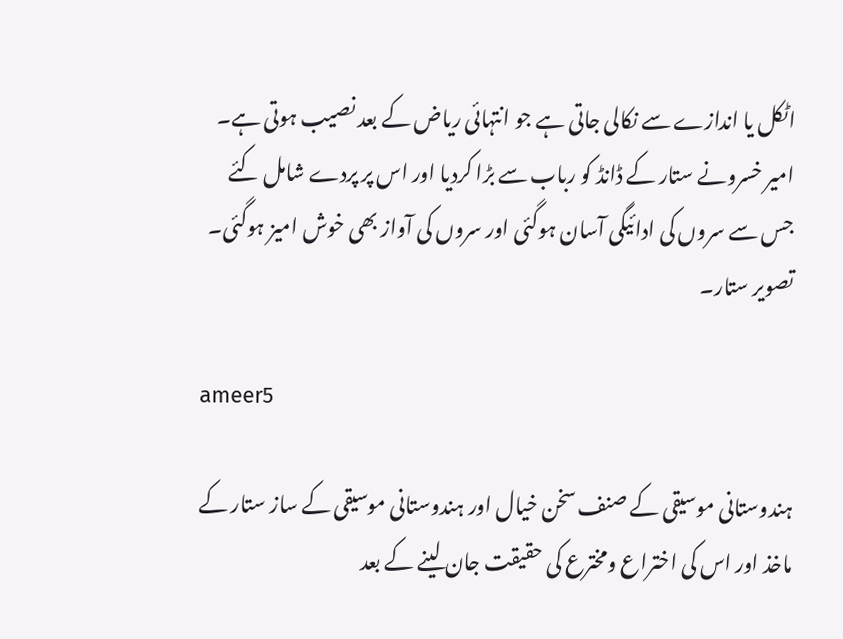اٹکل یا اندازے سے نکالی جاتی ہے جو انتہائی ریاض کے بعد نصیب ہوتی ہے۔ امیر خسرونے ستار کے ڈانڈ کو رباب سے بڑا کردیا اور اس پر پردے شامل کئے جس سے سروں کی ادائیگی آسان ہوگئی اور سروں کی آواز بھی خوش امیز ہوگئی۔ تصویر ستار۔

ameer5

ہندوستانی موسیقی کے صنف سخن خیال اور ہندوستانی موسیقی کے ساز ستار کے ماخذ اور اس کی اختراع ومخترع کی حقیقت جان لینے کے بعد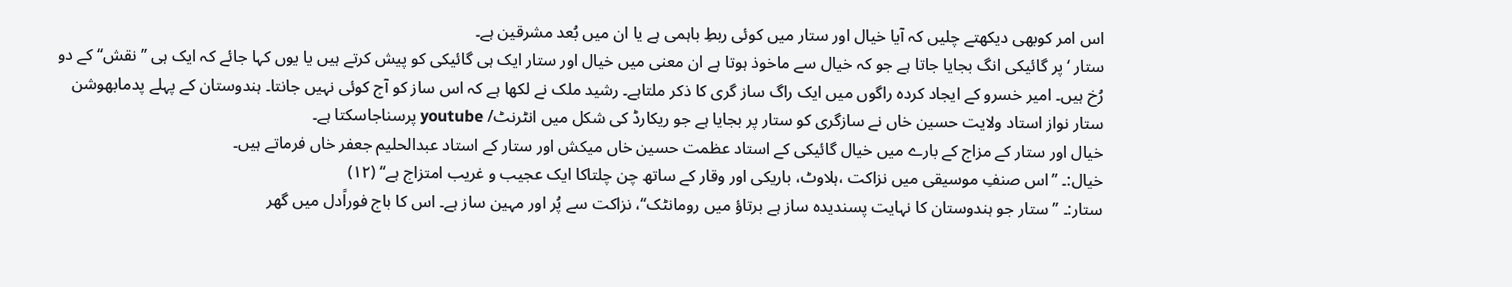اس امر کوبھی دیکھتے چلیں کہ آیا خیال اور ستار میں کوئی ربطِ باہمی ہے یا ان میں بُعد مشرقین ہے۔
ستار ‘پر گائیکی انگ بجایا جاتا ہے جو کہ خیال سے ماخوذ ہوتا ہے ان معنی میں خیال اور ستار ایک ہی گائیکی کو پیش کرتے ہیں یا یوں کہا جائے کہ ایک ہی ’’نقش‘‘ کے دو رُخ ہیں۔ امیر خسرو کے ایجاد کردہ راگوں میں ایک راگ ساز گری کا ذکر ملتاہے۔ رشید ملک نے لکھا ہے کہ اس ساز کو آج کوئی نہیں جانتا۔ ہندوستان کے پہلے پدمابھوشن ستار نواز استاد ولایت حسین خاں نے سازگری کو ستار پر بجایا ہے جو ریکارڈ کی شکل میں انٹرنٹ/ youtube پرسناجاسکتا ہے۔
خیال اور ستار کے مزاج کے بارے میں خیال گائیکی کے استاد عظمت حسین خاں میکش اور ستار کے استاد عبدالحلیم جعفر خاں فرماتے ہیں۔
خیال:۔ ’’اس صنفِ موسیقی میں نزاکت ،ہلاوٹ، باریکی اور وقار کے ساتھ چن چلتاکا ایک عجیب و غریب امتزاج ہے‘‘ (۱۲)
ستار:۔ ’’ستار جو ہندوستان کا نہایت پسندیدہ ساز ہے برتاؤ میں رومانٹک‘‘، نزاکت سے پُر اور مہین ساز ہے۔ اس کا باج فوراًدل میں گھر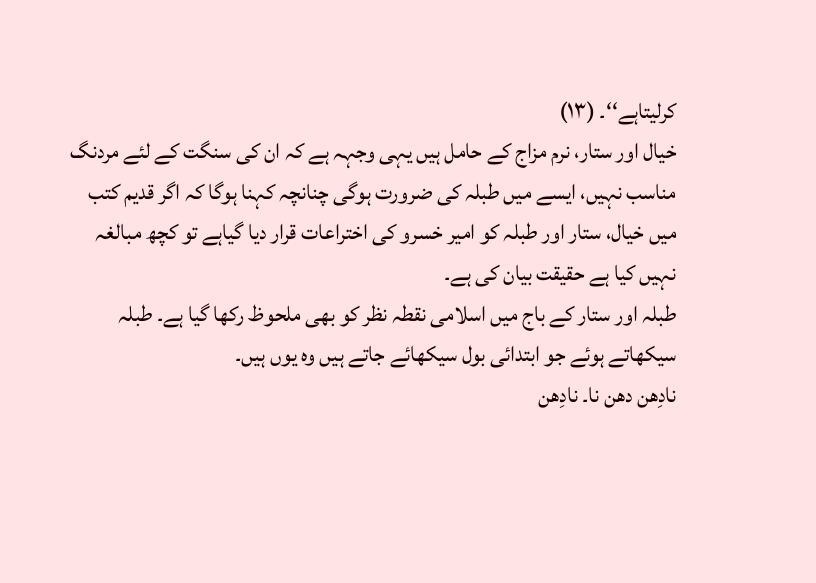کرلیتاہے‘‘۔ (۱۳)
خیال اور ستار، نرم مزاج کے حامل ہیں یہی وجہہ ہے کہ ان کی سنگت کے لئے مردنگ مناسب نہیں، ایسے میں طبلہ کی ضرورت ہوگی چنانچہ کہنا ہوگا کہ اگر قدیم کتب میں خیال، ستار اور طبلہ کو امیر خسرو کی اختراعات قرار دیا گیاہے تو کچھ مبالغہ نہیں کیا ہے حقیقت بیان کی ہے۔
طبلہ اور ستار کے باج میں اسلامی نقطہ نظر کو بھی ملحوظ رکھا گیا ہے۔ طبلہ سیکھاتے ہوئے جو ابتدائی بول سیکھائے جاتے ہیں وہ یوں ہیں۔
نادِھن دھن نا۔ نادِھن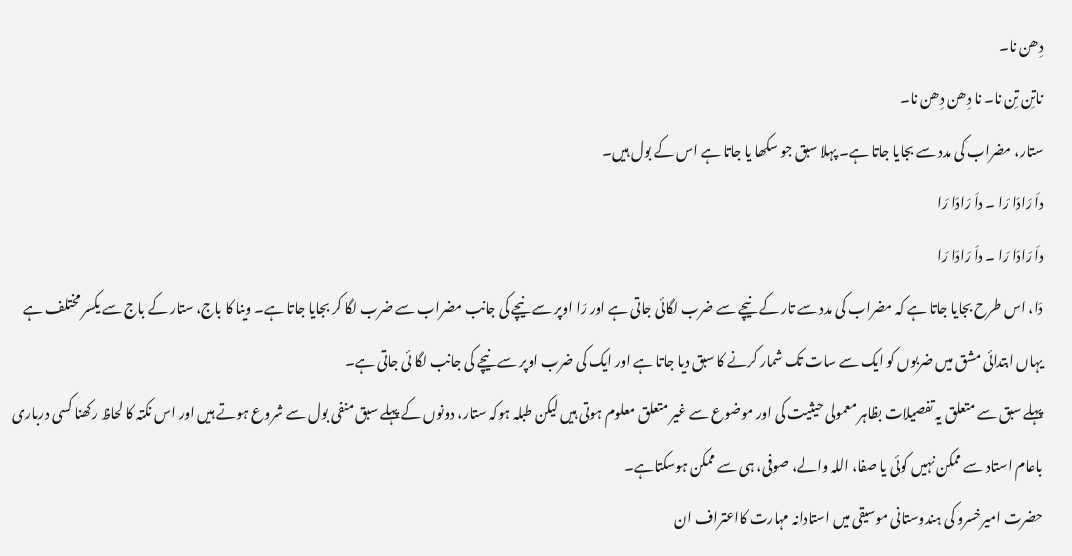دِھن نا۔
ناتِن تِن نا۔ نا دِھن دِھن نا۔
ستار، مضراب کی مدد سے بجایا جاتا ہے۔ پہلا سبق جو سکھا یا جاتا ہے اس کے بول ہیں۔
داَ رَادَا رَا ۔ داَ رَادَا رَا
داَ رَادَا رَا ۔ داَ رَادَا رَا
دَا، اس طرح بجایا جاتا ہے کہ مضراب کی مدد سے تار کے نیچے سے ضرب لگائی جاتی ہے اور رَا اوپر سے نیچے کی جانب مضراب سے ضرب لگا کر بجایا جاتا ہے۔ وینا کا باج، ستار کے باج سے یکسر مختلف ہے یہاں ابتدائی مشق میں ضربوں کو ایک سے سات تک شمار کرنے کا سبق دیا جاتا ہے اور ایک کی ضرب اوپر سے نیچے کی جانب لگا ئی جاتی ہے۔
پہلے سبق سے متعلق یہ تفصیلات بظاہر معمولی حیثیت کی اور موضوع سے غیر متعلق معلوم ہوتی ہیں لیکن طبلہ ہوکہ ستار، دونوں کے پہلے سبق منفی بول سے شروع ہوتے ہیں اور اس نکتہ کا لحاظ رکھنا کسی درباری باعام استاد سے ممکن نہیں کوئی یا صفا، اللہ والے، صوفی، ہی سے ممکن ہوسکتاہے۔
حضرت امیرخسرو کی ہندوستانی موسیقی میں استادانہ مہارت کااعتراف ان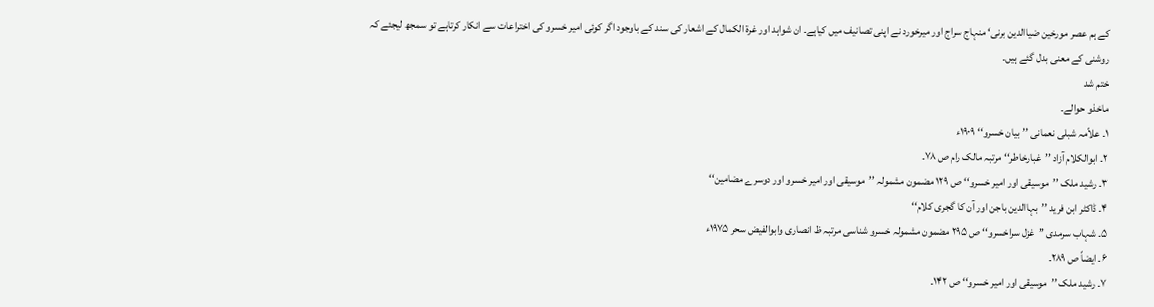کے ہم عصر مورخین ضیاالدین برنی‘ منہاج سراج اور میرخورد نے اپنی تصانیف میں کیاہے۔ ان شواہد اور غرۃ الکمال کے اشعار کی سند کے باوجود اگر کوئی امیر خسرو کی اختراعات سے انکار کرتاہے تو سمجھ لیجئے کہ روشنی کے معنی بدل گئے ہیں۔
ختم شد
ماخذو حوالے۔
۱۔ علاّمہ شبلی نعمانی ’’بیان خسرو‘‘ ۱۹۰۹ء
۲۔ ابوالکلام آزاد ’’غبارخاطر‘‘ مرتبہ مالک رام ص ۷۸۔
۳۔ رشید ملک ’’موسیقی اور امیر خسرو‘‘ ص ۱۲۹ مضمون مشمولہ ’’موسیقی اور امیر خسرو اور دوسرے مضامین‘‘
۴۔ ڈاکٹر ابن فرید ’’بہاالدین باجن اور آن کا گجری کلام‘‘
۵۔ شہاب سرمدی ’’غزل سراخسرو‘‘ ص ۲۹۵ مضمون مشمولہ خسرو شناسی مرتبہ ظ انصاری وابوالفیض سحر ۱۹۷۵ء
۶۔ ایضاً ص ۲۸۹۔
۷۔ رشید ملک ’’موسیقی اور امیر خسرو‘‘ ص ۱۴۲۔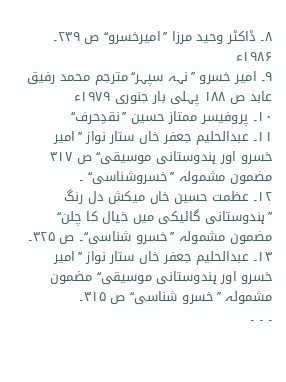۸۔ ڈاکٹر وحید مرزا ’’امیرخسرو‘‘ ص ۲۳۹۔ ۱۹۸۶ء
۹۔ امیر خسرو ’’نہہ سپہر‘‘مترجم محمد رفیق عابد ص ۱۸۸ پہلی بار جنوری ۱۹۷۹ء
۱۰۔ پروفیسر ممتاز حسین ’’نقدِحرف‘‘
۱۱۔ عبدالحلیم جعفر خاں ستار نواز ’’امیر خسرو اور ہندوستانی موسیقی‘‘ ص ۳۱۷
مضمون مشمولہ ’’خسروشناسی‘‘ ۔
۱۲۔ عظمت حسین خاں میکش دل رنگ ’’ہندوستانی گائیکی میں خیال کا چلن‘‘
مضمون مشمولہ ’’خسرو شناسی‘‘۔ ص ۳۲۵۔
۱۳۔ عبدالحلیم جعفر خاں ستار نواز ’’امیر خسرو اور ہندوستانی موسیقی‘‘ مضمون
مشمولہ ’’خسرو شناسی‘‘ ص ۳۱۵۔
۔ ۔ ۔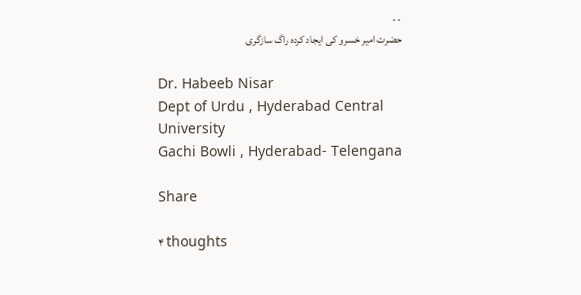۔ ۔
حضرت امیر خسرو کی ایجاد کردہ راگ سازگری

Dr. Habeeb Nisar
Dept of Urdu , Hyderabad Central University
Gachi Bowli , Hyderabad- Telengana

Share

۴ thoughts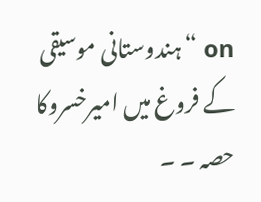on “ہندوستانی موسیقی کے فروغ میں امیرخسروکا حصہ ۔ ۔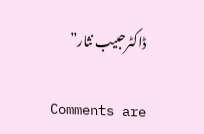ڈاکٹرحبیب نثار”

Comments are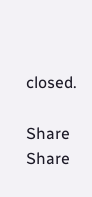closed.

Share
Share